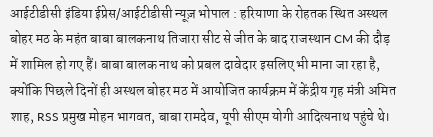आईटीडीसी इंडिया ईप्रेस/आईटीडीसी न्यूज़ भोपाल : हरियाणा के रोहतक स्थित अस्थल बोहर मठ के महंत बाबा बालकनाथ तिजारा सीट से जीत के बाद राजस्थान CM की दौड़ में शामिल हो गए हैं। बाबा बालक नाथ को प्रबल दावेदार इसलिए भी माना जा रहा है, क्योंकि पिछले दिनों ही अस्थल बोहर मठ में आयोजित कार्यक्रम में केंद्रीय गृह मंत्री अमित शाह, RSS प्रमुख मोहन भागवत, बाबा रामदेव, यूपी सीएम योगी आदित्यनाथ पहुंचे थे।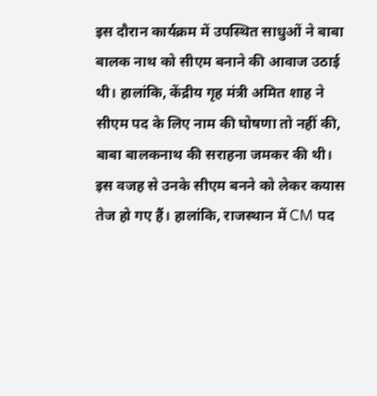इस दौरान कार्यक्रम में उपस्थित साधुओं ने बाबा बालक नाथ को सीएम बनाने की आवाज उठाई थी। हालांकि, केंद्रीय गृह मंत्री अमित शाह ने सीएम पद के लिए नाम की घोषणा तो नहीं की, बाबा बालकनाथ की सराहना जमकर की थी। इस वजह से उनके सीएम बनने को लेकर कयास तेज हो गए हैं। हालांकि, राजस्थान में CM पद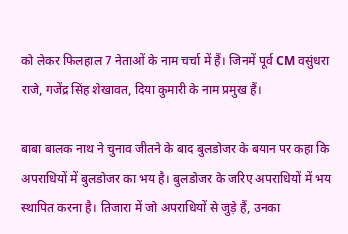को लेकर फिलहाल 7 नेताओं के नाम चर्चा में हैं। जिनमें पूर्व CM वसुंधरा राजे, गजेंद्र सिंह शेखावत, दिया कुमारी के नाम प्रमुख हैं।

बाबा बालक नाथ ने चुनाव जीतने के बाद बुलडोजर के बयान पर कहा कि अपराधियों में बुलडोजर का भय है। बुलडोजर के जरिए अपराधियों में भय स्थापित करना है। तिजारा में जो अपराधियों से जुड़े हैं, उनका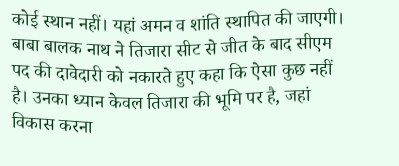कोई स्थान नहीं। यहां अमन व शांति स्थापित की जाएगी। बाबा बालक नाथ ने तिजारा सीट से जीत के बाद सीएम पद की दावेदारी को नकारते हुए कहा कि ऐसा कुछ नहीं है। उनका ध्यान केवल तिजारा की भूमि पर है, जहां विकास करना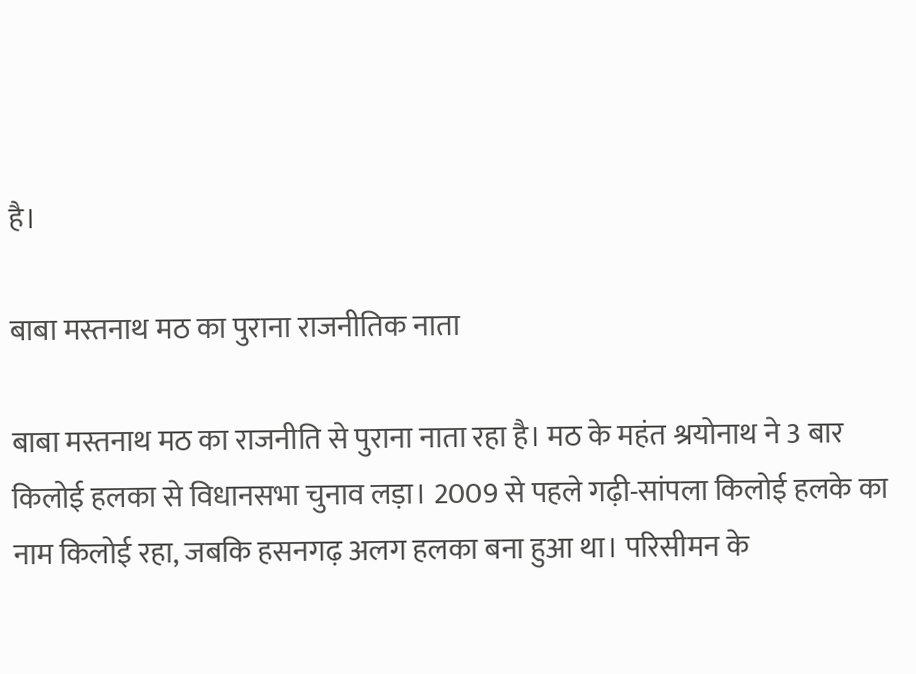है।

बाबा मस्तनाथ मठ का पुराना राजनीतिक नाता

बाबा मस्तनाथ मठ का राजनीति से पुराना नाता रहा है। मठ के महंत श्रयोनाथ ने 3 बार किलोई हलका से विधानसभा चुनाव लड़ा। 2009 से पहले गढ़ी-सांपला किलोई हलके का नाम किलोई रहा, जबकि हसनगढ़ अलग हलका बना हुआ था। परिसीमन के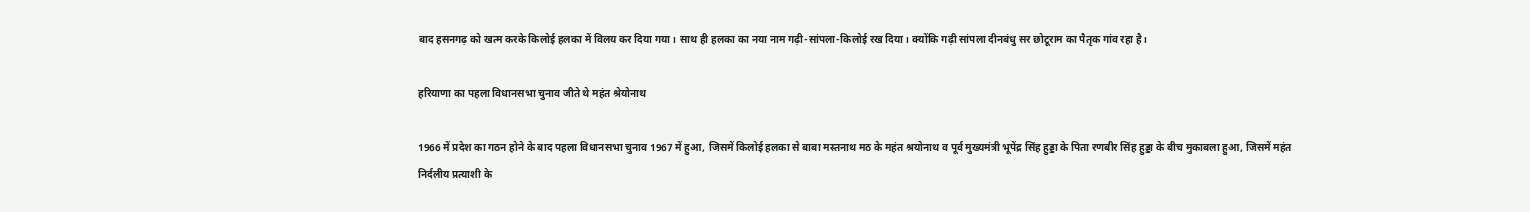बाद हसनगढ़ को खत्म करके किलोई हलका में विलय कर दिया गया। साथ ही हलका का नया नाम गढ़ी-सांपला-किलोई रख दिया। क्योंकि गढ़ी सांपला दीनबंधु सर छोटूराम का पैतृक गांव रहा है।

हरियाणा का पहला विधानसभा चुनाव जीते थे महंत श्रेयोनाथ

1966 में प्रदेश का गठन होने के बाद पहला विधानसभा चुनाव 1967 में हुआ, जिसमें किलोई हलका से बाबा मस्तनाथ मठ के महंत श्रयोनाथ व पूर्व मुख्यमंत्री भूपेंद्र सिंह हुड्डा के पिता रणबीर सिंह हुड्डा के बीच मुकाबला हुआ, जिसमें महंत निर्दलीय प्रत्याशी के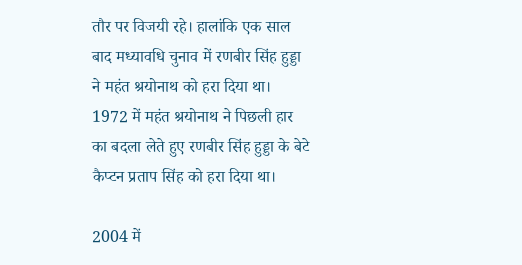तौर पर विजयी रहे। हालांकि एक साल बाद मध्यावधि चुनाव में रणबीर सिंह हुड्डा ने महंत श्रयोनाथ को हरा दिया था। 1972 में महंत श्रयोनाथ ने पिछली हार का बदला लेते हुए रणबीर सिंह हुड्डा के बेटे कैप्टन प्रताप सिंह को हरा दिया था।

2004 में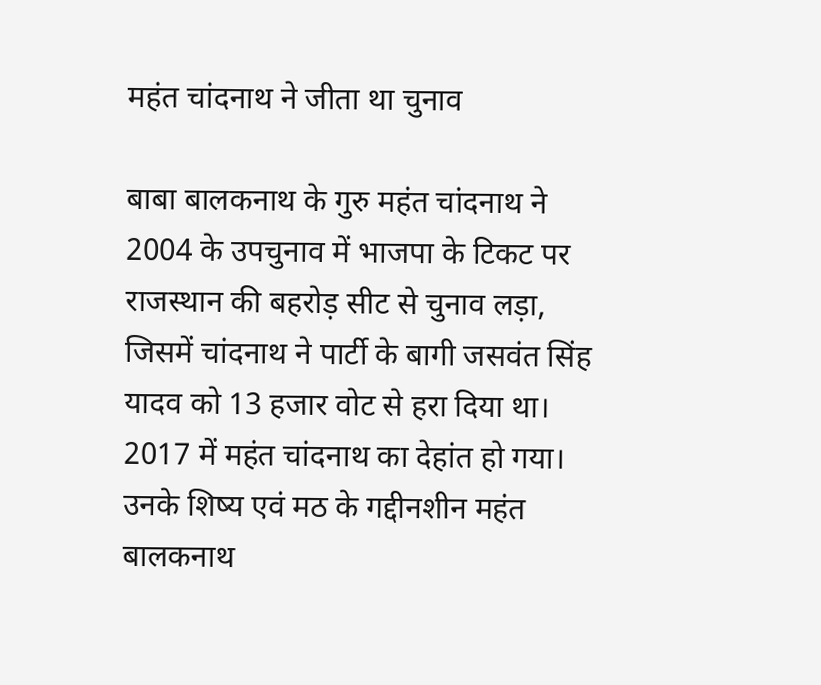महंत चांदनाथ ने जीता था चुनाव

बाबा बालकनाथ के गुरु महंत चांदनाथ ने 2004 के उपचुनाव में भाजपा के टिकट पर राजस्थान की बहरोड़ सीट से चुनाव लड़ा, जिसमें चांदनाथ ने पार्टी के बागी जसवंत सिंह यादव को 13 हजार वोट से हरा दिया था। 2017 में महंत चांदनाथ का देहांत हो गया। उनके शिष्य एवं मठ के गद्दीनशीन महंत बालकनाथ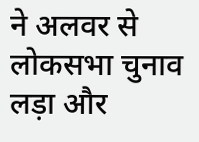ने अलवर से लोकसभा चुनाव लड़ा और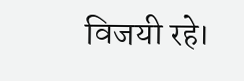विजयी रहे।